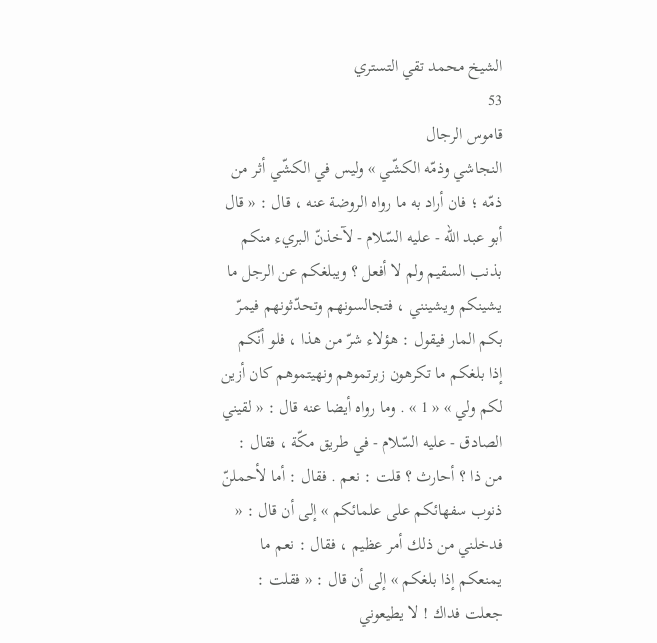الشيخ محمد تقي التستري
53
قاموس الرجال
النجاشي وذمّه الكشّي » وليس في الكشّي أثر من ذمّه ؛ فان أراد به ما رواه الروضة عنه ، قال : « قال أبو عبد اللّه - عليه السّلام - لآخذنّ البريء منكم بذنب السقيم ولم لا أفعل ؟ ويبلغكم عن الرجل ما يشينكم ويشينني ، فتجالسونهم وتحدّثونهم فيمرّ بكم المار فيقول : هؤلاء شرّ من هذا ، فلو أنّكم إذا بلغكم ما تكرهون زبرتموهم ونهيتموهم كان أزين لكم ولي » « 1 » . وما رواه أيضا عنه قال : « لقيني الصادق - عليه السّلام - في طريق مكّة ، فقال : من ذا ؟ أحارث ؟ قلت : نعم . فقال : أما لأحملنّ ذنوب سفهائكم على علمائكم » إلى أن قال : « فدخلني من ذلك أمر عظيم ، فقال : نعم ما يمنعكم إذا بلغكم » إلى أن قال : « فقلت : جعلت فداك ! لا يطيعوني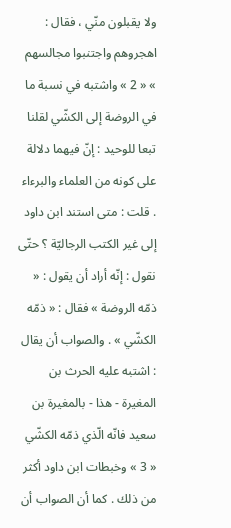ولا يقبلون منّي ، فقال : اهجروهم واجتنبوا مجالسهم » « 2 » واشتبه في نسبة ما في الروضة إلى الكشّي لقلنا تبعا للوحيد : إنّ فيهما دلالة على كونه من العلماء والبرءاء . قلت : متى استند ابن داود إلى غير الكتب الرجاليّة ؟ حتّى نقول : إنّه أراد أن يقول : « ذمّه الروضة » فقال : « ذمّه الكشّي » . والصواب أن يقال : اشتبه عليه الحرث بن المغيرة - هذا - بالمغيرة بن سعيد فانّه الّذي ذمّه الكشّي « 3 » وخبطات ابن داود أكثر من ذلك . كما أن الصواب أن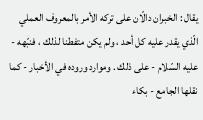يقال : الخبران دالّان على تركه الأمر بالمعروف العملي الّذي يقدر عليه كل أحد ، ولم يكن متفطنا لذلك ، فنبّهه - عليه السّلام - على ذلك . وموارد وروده في الأخبار - كما نقلها الجامع - بكاء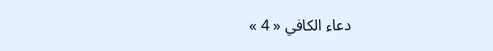دعاء الكافي « 4 »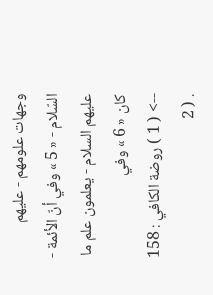وجهات علومهم - عليهم السّلام - « 5 » وفي أنّ الأئمة - عليهم السلام - يعلمون علم ما كان « 6 » وفي
--> ( 1 ) روضة الكافي : 158 . ( 2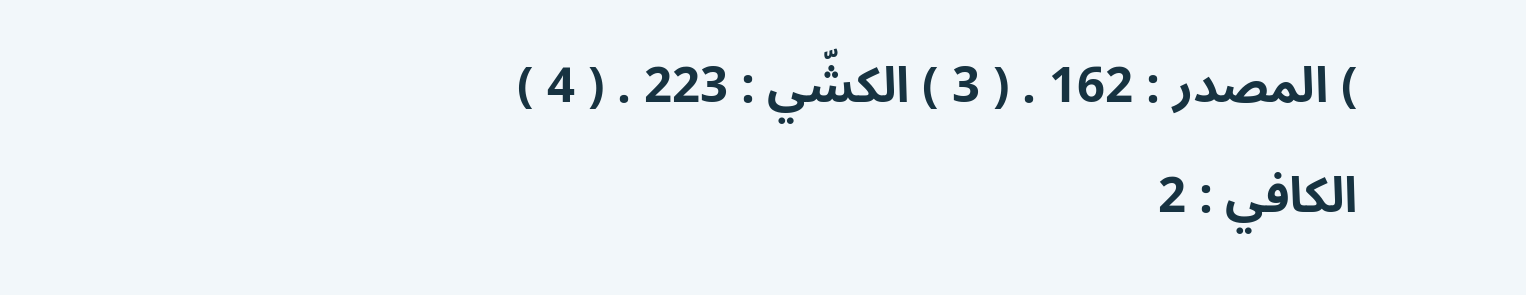) المصدر : 162 . ( 3 ) الكشّي : 223 . ( 4 ) الكافي : 2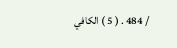/ 484 . ( 5 ) الكافي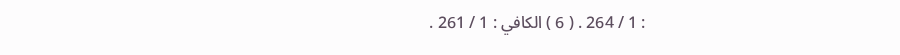: 1 / 264 . ( 6 ) الكافي : 1 / 261 .